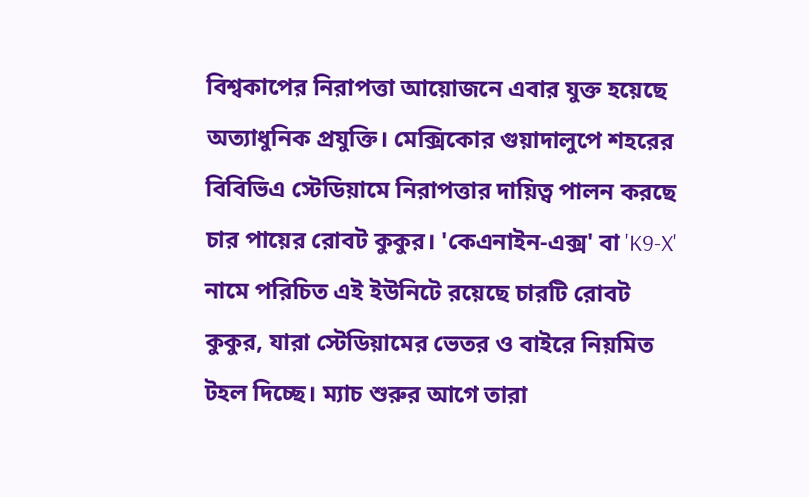বিশ্বকাপের নিরাপত্তা আয়োজনে এবার যুক্ত হয়েছে অত্যাধুনিক প্রযুক্তি। মেক্সিকোর গুয়াদালুপে শহরের বিবিভিএ স্টেডিয়ামে নিরাপত্তার দায়িত্ব পালন করছে চার পায়ের রোবট কুকুর। 'কেএনাইন-এক্স' বা 'K9-X' নামে পরিচিত এই ইউনিটে রয়েছে চারটি রোবট কুকুর, যারা স্টেডিয়ামের ভেতর ও বাইরে নিয়মিত টহল দিচ্ছে। ম্যাচ শুরুর আগে তারা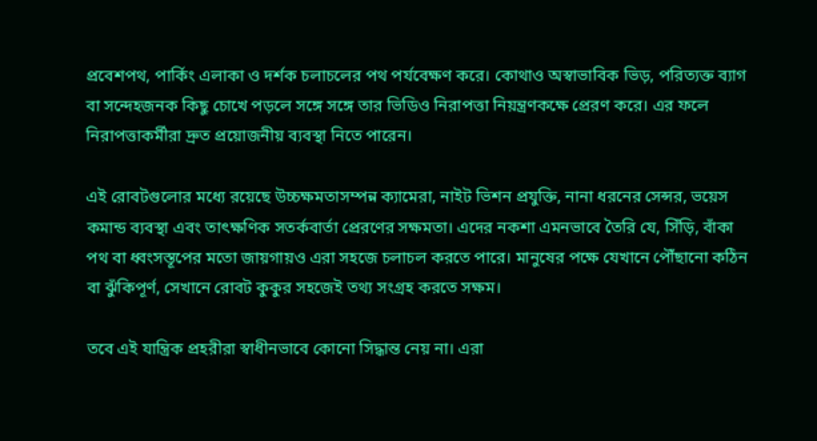প্রবেশপথ, পার্কিং এলাকা ও দর্শক চলাচলের পথ পর্যবেক্ষণ করে। কোথাও অস্বাভাবিক ভিড়, পরিত্যক্ত ব্যাগ বা সন্দেহজনক কিছু চোখে পড়লে সঙ্গে সঙ্গে তার ভিডিও নিরাপত্তা নিয়ন্ত্রণকক্ষে প্রেরণ করে। এর ফলে নিরাপত্তাকর্মীরা দ্রুত প্রয়োজনীয় ব্যবস্থা নিতে পারেন।

এই রোবটগুলোর মধ্যে রয়েছে উচ্চক্ষমতাসম্পন্ন ক্যামেরা, নাইট ভিশন প্রযুক্তি, নানা ধরনের সেন্সর, ভয়েস কমান্ড ব্যবস্থা এবং তাৎক্ষণিক সতর্কবার্তা প্রেরণের সক্ষমতা। এদের নকশা এমনভাবে তৈরি যে, সিঁড়ি, বাঁকা পথ বা ধ্বংসস্তূপের মতো জায়গায়ও এরা সহজে চলাচল করতে পারে। মানুষের পক্ষে যেখানে পৌঁছানো কঠিন বা ঝুঁকিপূর্ণ, সেখানে রোবট কুকুর সহজেই তথ্য সংগ্রহ করতে সক্ষম।

তবে এই যান্ত্রিক প্রহরীরা স্বাধীনভাবে কোনো সিদ্ধান্ত নেয় না। এরা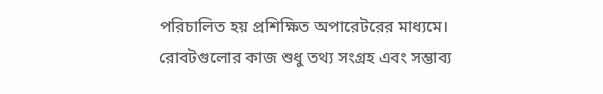পরিচালিত হয় প্রশিক্ষিত অপারেটরের মাধ্যমে। রোবটগুলোর কাজ শুধু তথ্য সংগ্রহ এবং সম্ভাব্য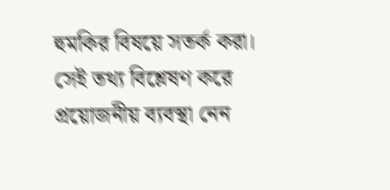হুমকির বিষয়ে সতর্ক করা। সেই তথ্য বিশ্লেষণ করে প্রয়োজনীয় ব্যবস্থা নেন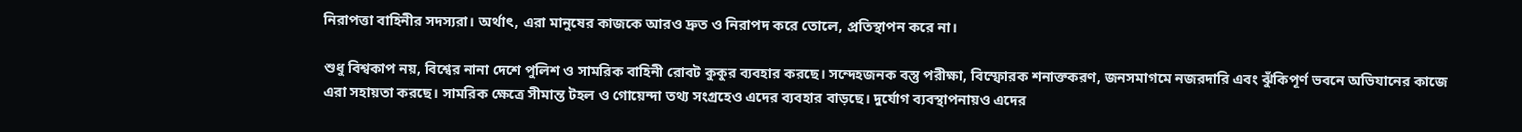নিরাপত্তা বাহিনীর সদস্যরা। অর্থাৎ, এরা মানুষের কাজকে আরও দ্রুত ও নিরাপদ করে তোলে, প্রতিস্থাপন করে না।

শুধু বিশ্বকাপ নয়, বিশ্বের নানা দেশে পুলিশ ও সামরিক বাহিনী রোবট কুকুর ব্যবহার করছে। সন্দেহজনক বস্তু পরীক্ষা, বিস্ফোরক শনাক্তকরণ, জনসমাগমে নজরদারি এবং ঝুঁকিপূর্ণ ভবনে অভিযানের কাজে এরা সহায়তা করছে। সামরিক ক্ষেত্রে সীমান্ত টহল ও গোয়েন্দা তথ্য সংগ্রহেও এদের ব্যবহার বাড়ছে। দুর্যোগ ব্যবস্থাপনায়ও এদের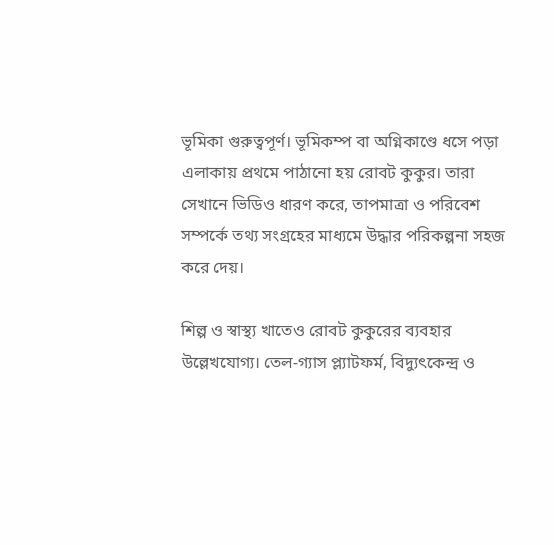ভূমিকা গুরুত্বপূর্ণ। ভূমিকম্প বা অগ্নিকাণ্ডে ধসে পড়া এলাকায় প্রথমে পাঠানো হয় রোবট কুকুর। তারা সেখানে ভিডিও ধারণ করে, তাপমাত্রা ও পরিবেশ সম্পর্কে তথ্য সংগ্রহের মাধ্যমে উদ্ধার পরিকল্পনা সহজ করে দেয়।

শিল্প ও স্বাস্থ্য খাতেও রোবট কুকুরের ব্যবহার উল্লেখযোগ্য। তেল-গ্যাস প্ল্যাটফর্ম, বিদ্যুৎকেন্দ্র ও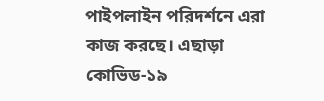পাইপলাইন পরিদর্শনে এরা কাজ করছে। এছাড়া কোভিড-১৯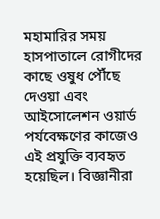মহামারির সময় হাসপাতালে রোগীদের কাছে ওষুধ পৌঁছে দেওয়া এবং আইসোলেশন ওয়ার্ড পর্যবেক্ষণের কাজেও এই প্রযুক্তি ব্যবহৃত হয়েছিল। বিজ্ঞানীরা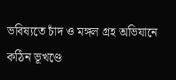ভবিষ্যতে চাঁদ ও মঙ্গল গ্রহ অভিযানে কঠিন ভূখণ্ডে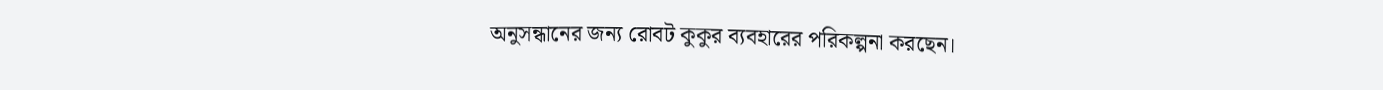অনুসন্ধানের জন্য রোবট কুকুর ব্যবহারের পরিকল্পনা করছেন।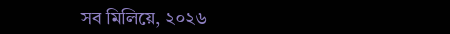সব মিলিয়ে, ২০২৬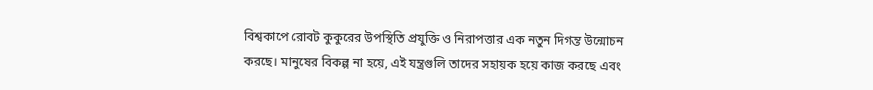বিশ্বকাপে রোবট কুকুরের উপস্থিতি প্রযুক্তি ও নিরাপত্তার এক নতুন দিগন্ত উন্মোচন করছে। মানুষের বিকল্প না হয়ে, এই যন্ত্রগুলি তাদের সহায়ক হয়ে কাজ করছে এবং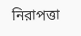নিরাপত্তা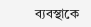ব্যবস্থাকে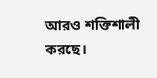আরও শক্তিশালী করছে।